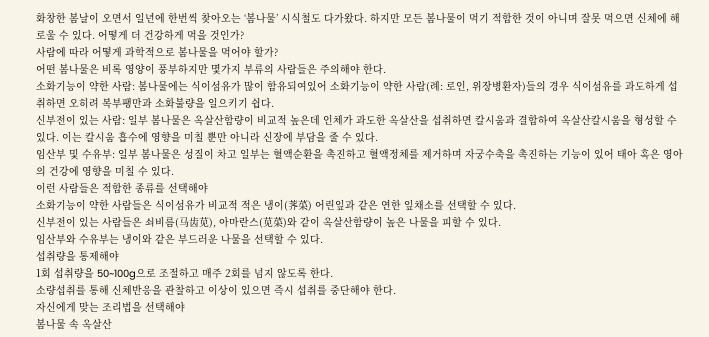화창한 봄날이 오면서 일년에 한번씩 찾아오는 ‘봄나물’ 시식철도 다가왔다. 하지만 모든 봄나물이 먹기 적합한 것이 아니며 잘못 먹으면 신체에 해로울 수 있다. 어떻게 더 건강하게 먹을 것인가?
사람에 따라 어떻게 과학적으로 봄나물을 먹어야 할가?
어떤 봄나물은 비록 영양이 풍부하지만 몇가지 부류의 사람들은 주의해야 한다.
소화기능이 약한 사람: 봄나물에는 식이섬유가 많이 함유되여있어 소화기능이 약한 사람(례: 로인, 위장병환자)들의 경우 식이섬유를 과도하게 섭취하면 오히려 복부팽만과 소화불량을 일으키기 쉽다.
신부전이 있는 사람: 일부 봄나물은 옥살산함량이 비교적 높은데 인체가 과도한 옥살산을 섭취하면 칼시움과 결합하여 옥살산칼시움을 형성할 수 있다. 이는 칼시움 흡수에 영향을 미칠 뿐만 아니라 신장에 부담을 줄 수 있다.
임산부 및 수유부: 일부 봄나물은 성질이 차고 일부는 혈액순환을 촉진하고 혈액정체를 제거하며 자궁수축을 촉진하는 기능이 있어 태아 혹은 영아의 건강에 영향을 미칠 수 있다.
이런 사람들은 적합한 종류를 선택해야
소화기능이 약한 사람들은 식이섬유가 비교적 적은 냉이(荠菜) 어린잎과 같은 연한 잎채소를 선택할 수 있다.
신부전이 있는 사람들은 쇠비름(马齿苋), 아마란스(苋菜)와 같이 옥살산함량이 높은 나물을 피할 수 있다.
임산부와 수유부는 냉이와 같은 부드러운 나물을 선택할 수 있다.
섭취량을 통제해야
1회 섭취량을 50~100g으로 조절하고 매주 2회를 넘지 않도록 한다.
소량섭취를 통해 신체반응을 관찰하고 이상이 있으면 즉시 섭취를 중단해야 한다.
자신에게 맞는 조리법을 선택해야
봄나물 속 옥살산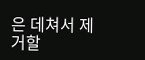은 데쳐서 제거할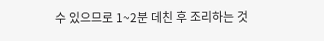수 있으므로 1~2분 데친 후 조리하는 것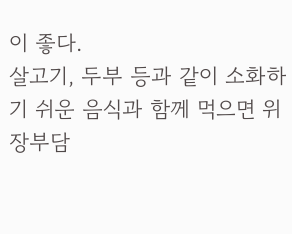이 좋다.
살고기, 두부 등과 같이 소화하기 쉬운 음식과 함께 먹으면 위장부담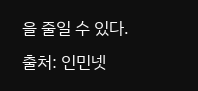을 줄일 수 있다.
출처: 인민넷